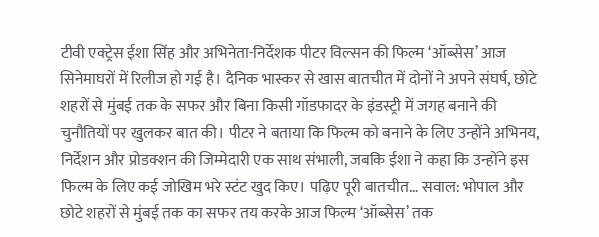टीवी एक्ट्रेस ईशा सिंह और अभिनेता-निर्देशक पीटर विल्सन की फिल्म ‘ऑब्सेस’ आज सिनेमाघरों में रिलीज हो गई है। दैनिक भास्कर से खास बातचीत में दोनों ने अपने संघर्ष, छोटे शहरों से मुंबई तक के सफर और बिना किसी गॉडफादर के इंडस्ट्री में जगह बनाने की चुनौतियों पर खुलकर बात की। पीटर ने बताया कि फिल्म को बनाने के लिए उन्होंने अभिनय, निर्देशन और प्रोडक्शन की जिम्मेदारी एक साथ संभाली, जबकि ईशा ने कहा कि उन्होंने इस फिल्म के लिए कई जोखिम भरे स्टंट खुद किए। पढ़िए पूरी बातचीत… सवाल: भोपाल और छोटे शहरों से मुंबई तक का सफर तय करके आज फिल्म ‘ऑब्सेस’ तक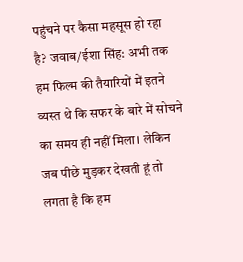पहुंचने पर कैसा महसूस हो रहा है? जवाब/ईशा सिंह: अभी तक हम फिल्म की तैयारियों में इतने व्यस्त थे कि सफर के बारे में सोचने का समय ही नहीं मिला। लेकिन जब पीछे मुड़कर देखती हूं तो लगता है कि हम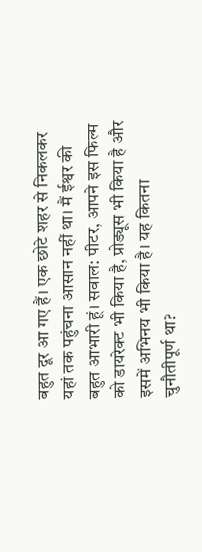बहुत दूर आ गए हैं। एक छोटे शहर से निकलकर यहां तक पहुंचना आसान नहीं था। मैं ईश्वर की बहुत आभारी हूं। सवाल: पीटर, आपने इस फिल्म को डायरेक्ट भी किया है, प्रोड्यूस भी किया है और इसमें अभिनय भी किया है। यह कितना चुनौतीपूर्ण था?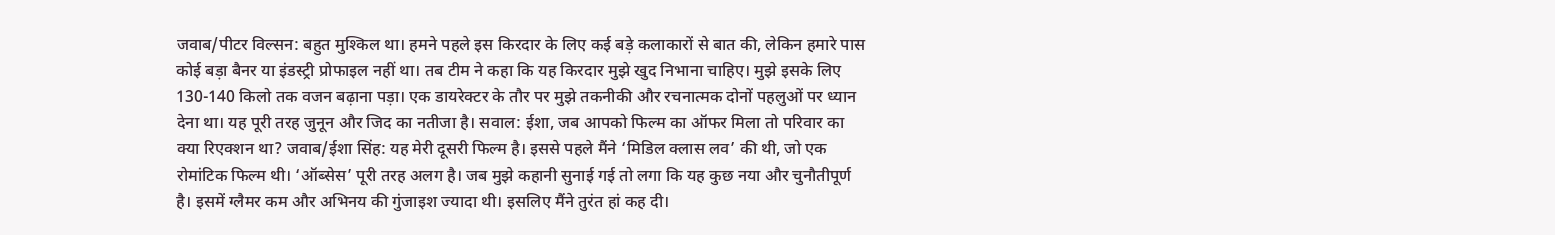जवाब/पीटर विल्सन: बहुत मुश्किल था। हमने पहले इस किरदार के लिए कई बड़े कलाकारों से बात की, लेकिन हमारे पास कोई बड़ा बैनर या इंडस्ट्री प्रोफाइल नहीं था। तब टीम ने कहा कि यह किरदार मुझे खुद निभाना चाहिए। मुझे इसके लिए 130-140 किलो तक वजन बढ़ाना पड़ा। एक डायरेक्टर के तौर पर मुझे तकनीकी और रचनात्मक दोनों पहलुओं पर ध्यान देना था। यह पूरी तरह जुनून और जिद का नतीजा है। सवाल: ईशा, जब आपको फिल्म का ऑफर मिला तो परिवार का क्या रिएक्शन था? जवाब/ईशा सिंह: यह मेरी दूसरी फिल्म है। इससे पहले मैंने ‘मिडिल क्लास लव’ की थी, जो एक रोमांटिक फिल्म थी। ‘ऑब्सेस’ पूरी तरह अलग है। जब मुझे कहानी सुनाई गई तो लगा कि यह कुछ नया और चुनौतीपूर्ण है। इसमें ग्लैमर कम और अभिनय की गुंजाइश ज्यादा थी। इसलिए मैंने तुरंत हां कह दी।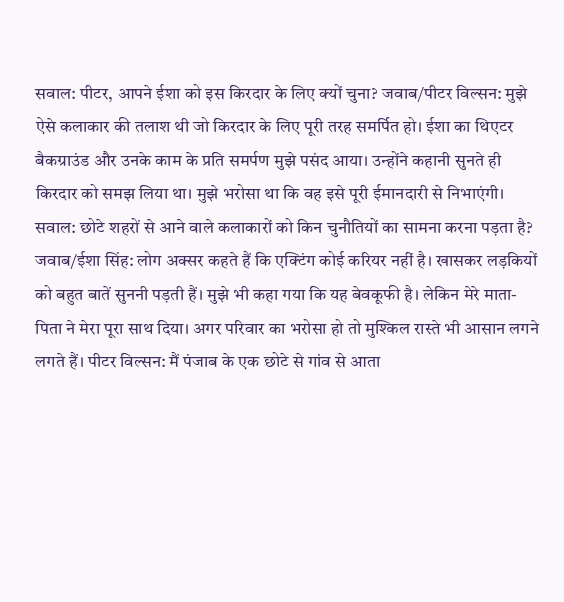सवाल: पीटर, आपने ईशा को इस किरदार के लिए क्यों चुना? जवाब/पीटर विल्सन: मुझे ऐसे कलाकार की तलाश थी जो किरदार के लिए पूरी तरह समर्पित हो। ईशा का थिएटर बैकग्राउंड और उनके काम के प्रति समर्पण मुझे पसंद आया। उन्होंने कहानी सुनते ही किरदार को समझ लिया था। मुझे भरोसा था कि वह इसे पूरी ईमानदारी से निभाएंगी। सवाल: छोटे शहरों से आने वाले कलाकारों को किन चुनौतियों का सामना करना पड़ता है? जवाब/ईशा सिंह: लोग अक्सर कहते हैं कि एक्टिंग कोई करियर नहीं है। खासकर लड़कियों को बहुत बातें सुननी पड़ती हैं। मुझे भी कहा गया कि यह बेवकूफी है। लेकिन मेरे माता-पिता ने मेरा पूरा साथ दिया। अगर परिवार का भरोसा हो तो मुश्किल रास्ते भी आसान लगने लगते हैं। पीटर विल्सन: मैं पंजाब के एक छोटे से गांव से आता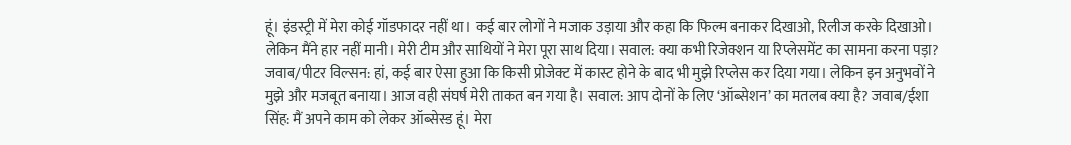हूं। इंडस्ट्री में मेरा कोई गॉडफादर नहीं था। कई बार लोगों ने मजाक उड़ाया और कहा कि फिल्म बनाकर दिखाओ, रिलीज करके दिखाओ। लेकिन मैंने हार नहीं मानी। मेरी टीम और साथियों ने मेरा पूरा साथ दिया। सवाल: क्या कभी रिजेक्शन या रिप्लेसमेंट का सामना करना पड़ा? जवाब/पीटर विल्सन: हां, कई बार ऐसा हुआ कि किसी प्रोजेक्ट में कास्ट होने के बाद भी मुझे रिप्लेस कर दिया गया। लेकिन इन अनुभवों ने मुझे और मजबूत बनाया। आज वही संघर्ष मेरी ताकत बन गया है। सवाल: आप दोनों के लिए ‘ऑब्सेशन’ का मतलब क्या है? जवाब/ईशा सिंह: मैं अपने काम को लेकर ऑब्सेस्ड हूं। मेरा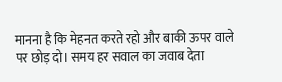मानना है कि मेहनत करते रहो और बाकी ऊपर वाले पर छोड़ दो। समय हर सवाल का जवाब देता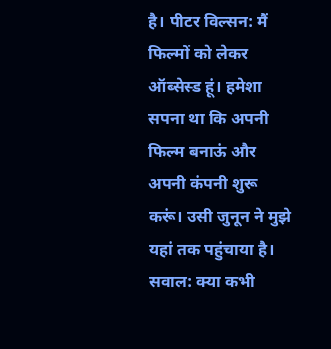है। पीटर विल्सन: मैं फिल्मों को लेकर ऑब्सेस्ड हूं। हमेशा सपना था कि अपनी फिल्म बनाऊं और अपनी कंपनी शुरू करूं। उसी जुनून ने मुझे यहां तक पहुंचाया है। सवाल: क्या कभी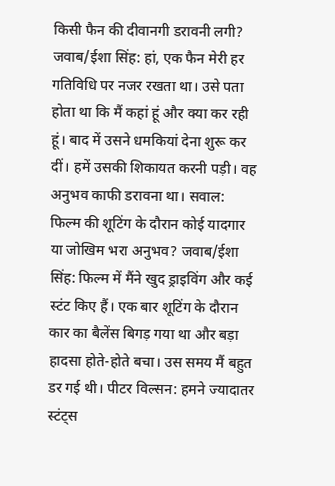किसी फैन की दीवानगी डरावनी लगी? जवाब/ईशा सिंह: हां, एक फैन मेरी हर गतिविधि पर नजर रखता था। उसे पता होता था कि मैं कहां हूं और क्या कर रही हूं। बाद में उसने धमकियां देना शुरू कर दीं। हमें उसकी शिकायत करनी पड़ी। वह अनुभव काफी डरावना था। सवाल: फिल्म की शूटिंग के दौरान कोई यादगार या जोखिम भरा अनुभव? जवाब/ईशा सिंह: फिल्म में मैंने खुद ड्राइविंग और कई स्टंट किए हैं। एक बार शूटिंग के दौरान कार का बैलेंस बिगड़ गया था और बड़ा हादसा होते-होते बचा। उस समय मैं बहुत डर गई थी। पीटर विल्सन: हमने ज्यादातर स्टंट्स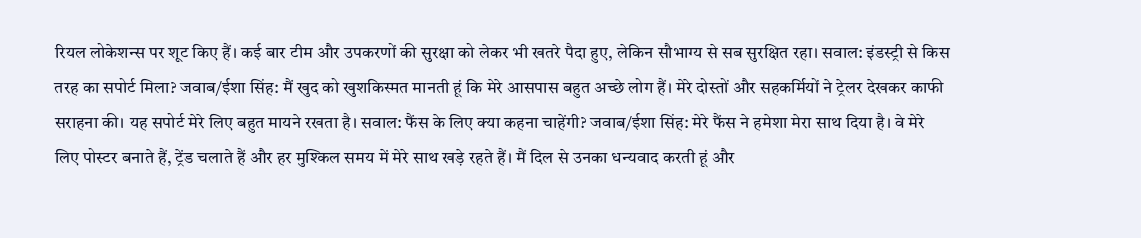रियल लोकेशन्स पर शूट किए हैं। कई बार टीम और उपकरणों की सुरक्षा को लेकर भी खतरे पैदा हुए, लेकिन सौभाग्य से सब सुरक्षित रहा। सवाल: इंडस्ट्री से किस तरह का सपोर्ट मिला? जवाब/ईशा सिंह: मैं खुद को खुशकिस्मत मानती हूं कि मेरे आसपास बहुत अच्छे लोग हैं। मेरे दोस्तों और सहकर्मियों ने ट्रेलर देखकर काफी सराहना की। यह सपोर्ट मेरे लिए बहुत मायने रखता है। सवाल: फैंस के लिए क्या कहना चाहेंगी? जवाब/ईशा सिंह: मेरे फैंस ने हमेशा मेरा साथ दिया है। वे मेरे लिए पोस्टर बनाते हैं, ट्रेंड चलाते हैं और हर मुश्किल समय में मेरे साथ खड़े रहते हैं। मैं दिल से उनका धन्यवाद करती हूं और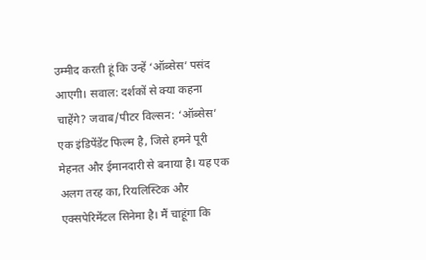उम्मीद करती हूं कि उन्हें ‘ऑब्सेस’ पसंद आएगी। सवाल: दर्शकों से क्या कहना चाहेंगे? जवाब/पीटर विल्सन: ‘ऑब्सेस’ एक इंडिपेंडेंट फिल्म है, जिसे हमने पूरी मेहनत और ईमानदारी से बनाया है। यह एक अलग तरह का, रियलिस्टिक और एक्सपेरिमेंटल सिनेमा है। मैं चाहूंगा कि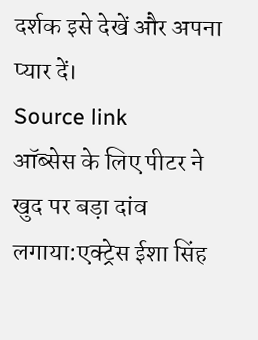दर्शक इसे देखें और अपना प्यार दें।
Source link
ऑब्सेस के लिए पीटर ने खुद पर बड़ा दांव लगाया:एक्ट्रेस ईशा सिंह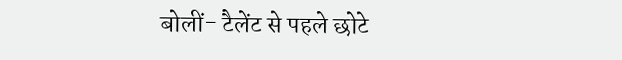बोलीं- टैलेंट से पहले छोटे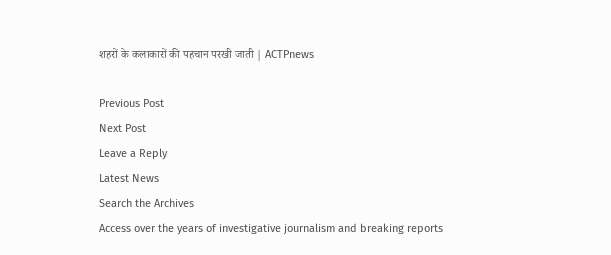शहरों के कलाकारों की पहचान परखी जाती | ACTPnews

Previous Post
Next Post
Leave a Reply
Latest News
Search the Archives
Access over the years of investigative journalism and breaking reports